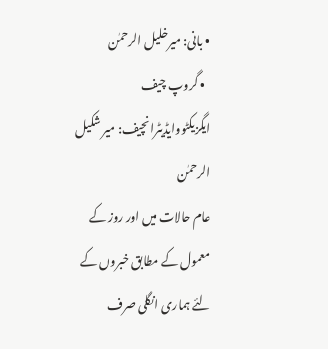• بانی: میرخلیل الرحمٰن
  • گروپ چیف ایگزیکٹووایڈیٹرانچیف: میر شکیل الرحمٰن
عام حالات میں اور روز کے معمول کے مطابق خبروں کے لئے ہماری انگلی صرف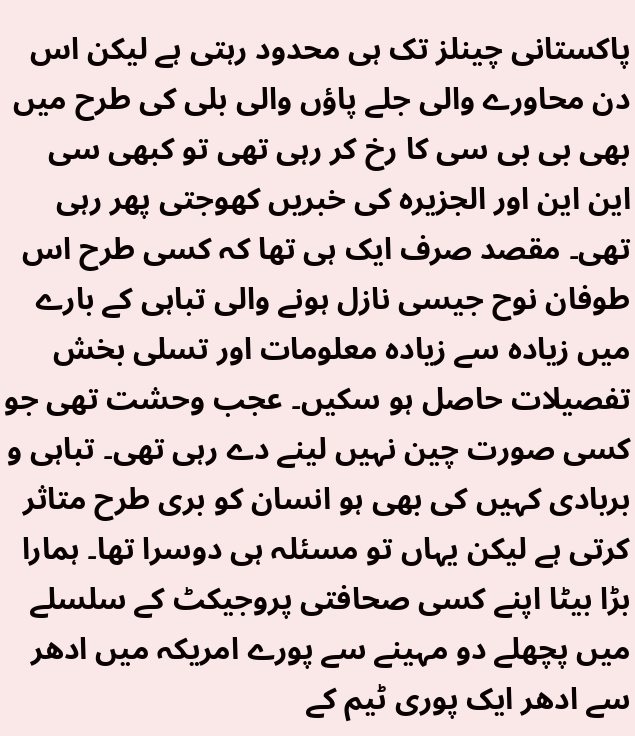پاکستانی چینلز تک ہی محدود رہتی ہے لیکن اس دن محاورے والی جلے پاؤں والی بلی کی طرح میں بھی بی بی سی کا رخ کر رہی تھی تو کبھی سی این این اور الجزیرہ کی خبریں کھوجتی پھر رہی تھی۔ مقصد صرف ایک ہی تھا کہ کسی طرح اس طوفان نوح جیسی نازل ہونے والی تباہی کے بارے میں زیادہ سے زیادہ معلومات اور تسلی بخش تفصیلات حاصل ہو سکیں۔ عجب وحشت تھی جو کسی صورت چین نہیں لینے دے رہی تھی۔ تباہی و بربادی کہیں کی بھی ہو انسان کو بری طرح متاثر کرتی ہے لیکن یہاں تو مسئلہ ہی دوسرا تھا۔ ہمارا بڑا بیٹا اپنے کسی صحافتی پروجیکٹ کے سلسلے میں پچھلے دو مہینے سے پورے امریکہ میں ادھر سے ادھر ایک پوری ٹیم کے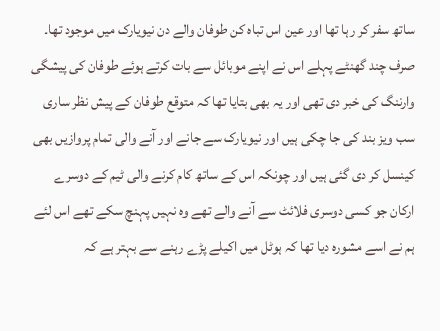ساتھ سفر کر رہا تھا اور عین اس تباہ کن طوفان والے دن نیویارک میں موجود تھا۔ صرف چند گھنٹے پہلے اس نے اپنے موبائل سے بات کرتے ہوئے طوفان کی پیشگی وارننگ کی خبر دی تھی اور یہ بھی بتایا تھا کہ متوقع طوفان کے پیش نظر ساری سب ویز بند کی جا چکی ہیں اور نیویارک سے جانے اور آنے والی تمام پروازیں بھی کینسل کر دی گئی ہیں اور چونکہ اس کے ساتھ کام کرنے والی ٹیم کے دوسرے ارکان جو کسی دوسری فلائٹ سے آنے والے تھے وہ نہیں پہنچ سکے تھے اس لئے ہم نے اسے مشورہ دیا تھا کہ ہوٹل میں اکیلے پڑے رہنے سے بہتر ہے کہ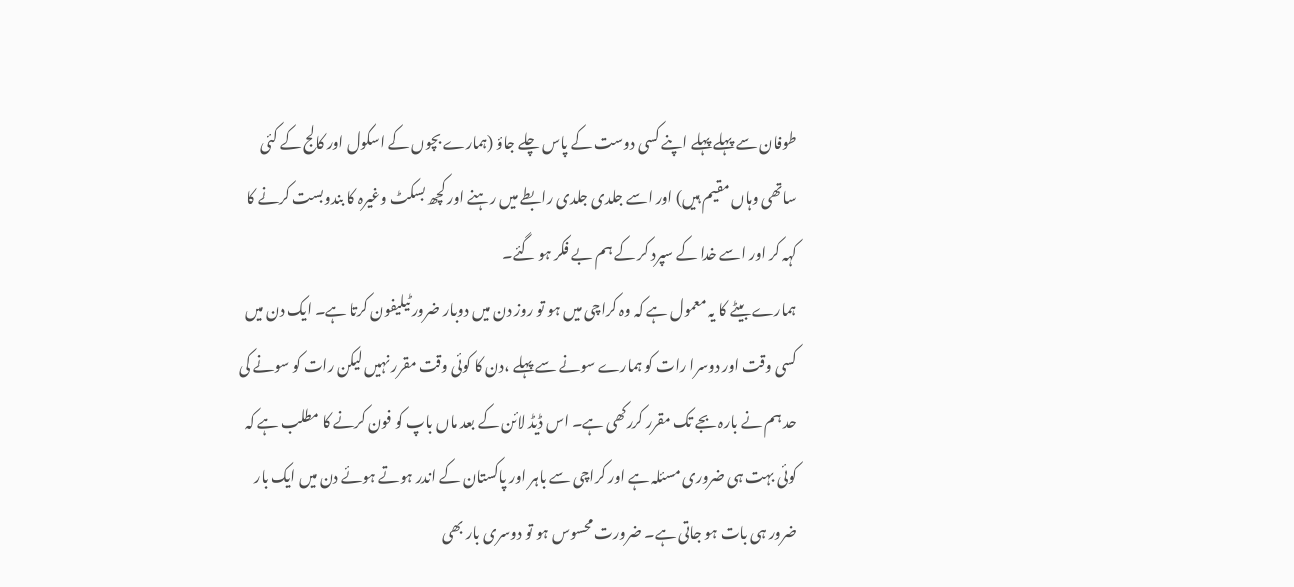طوفان سے پہلے پہلے اپنے کسی دوست کے پاس چلے جاؤ (ہمارے بچوں کے اسکول اور کالج کے کئی ساتھی وہاں مقیم ہیں) اور اسے جلدی جلدی رابطے میں رہنے اور کچھ بسکٹ وغیرہ کا بندوبست کرنے کا کہہ کر اور اسے خدا کے سپرد کر کے ہم بے فکر ہو گئے۔
ہمارے بیٹے کا یہ معمول ہے کہ وہ کراچی میں ہو تو روز دن میں دوبار ضرور ٹیلیفون کرتا ہے۔ ایک دن میں کسی وقت اور دوسرا رات کو ہمارے سونے سے پہلے ،دن کا کوئی وقت مقرر نہیں لیکن رات کو سونے کی حد ہم نے بارہ بجے تک مقرر کررکھی ہے۔ اس ڈیڈ لائن کے بعد ماں باپ کو فون کرنے کا مطلب ہے کہ کوئی بہت ہی ضروری مسئلہ ہے اور کراچی سے باہر اور پاکستان کے اندر ہوتے ہوئے دن میں ایک بار ضرور ہی بات ہو جاتی ہے۔ ضرورت محسوس ہو تو دوسری بار بھی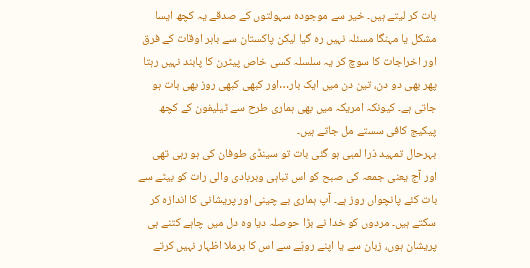بات کر لیتے ہیں۔ خیر سے موجودہ سہولتوں کے صدقے یہ کچھ ایسا مشکل یا مہنگا مسئلہ نہیں رہ گیا لیکن پاکستان سے باہر اوقات کے فرق اور اخراجات کا سوچ کر یہ سلسلہ کسی خاص پیٹرن کا پابند نہیں رہتا پھر بھی دو دن، تین دن میں ایک بار…اور کبھی کبھی روز بھی بات ہو جاتی ہے۔ کیونکہ امریکہ میں بھی ہماری طرح سے ٹیلیفون کے کچھ پیکیج کافی سستے مل جاتے ہیں۔
بہرحال تمہید ذرا لمبی ہو گئی بات تو سینڈی طوفان کی ہو رہی تھی اور آج یعنی جمعہ کی صبح کو اس تباہی وبربادی والی رات کو بیٹے سے بات کئے پانچواں روز ہے۔ آپ ہماری بے چینی اور پریشانی کا اندازہ کر سکتے ہیں۔ مردوں کو خدا نے بڑا حوصلہ دیا وہ دل میں چاہے کتنے ہی پریشان ہوں، زبان سے یا اپنے رویّے سے اس کا برملا اظہار نہیں کرتے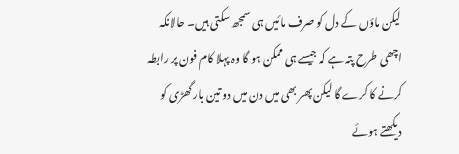لیکن ماؤں کے دل کو صرف مائیں ہی سمجھ سکتی ہیں۔ حالانکہ اچھی طرح پتہ ہے کہ جیسے ہی ممکن ہو گا وہ پہلا کام فون پر رابطہ کرنے کا کرے گا لیکن پھر بھی میں دن میں دو تین بار گھڑی کو دیکھتے ہوئے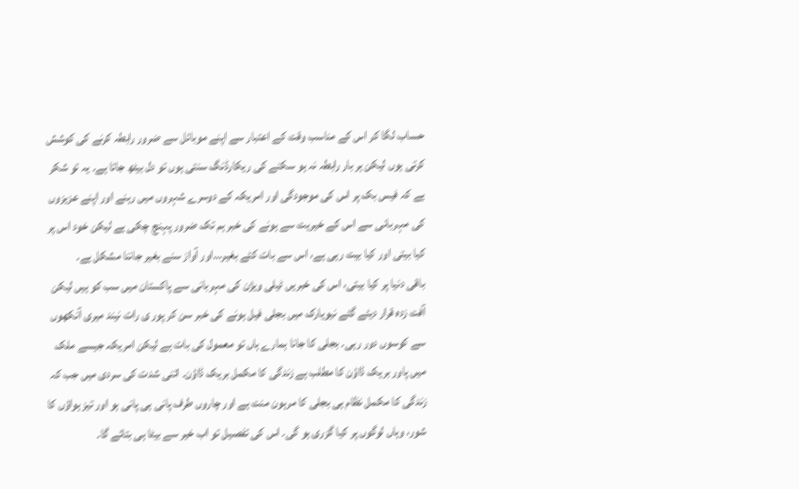حساب لگا کر اس کے مناسب وقت کے اعتبار سے اپنے موبائل سے ضرور رابطہ کرنے کی کوشش کرتی ہوں لیکن ہر بار رابطہ نہ ہو سکنے کی ریکارڈنگ سنتی ہوں تو دل بیٹھ جاتا ہے۔ یہ تو شکر ہے کہ فیس بک پر اس کی موجودگی اور امریکہ کے دوسرے شہروں میں رہنے اور اپنے عزیزوں کی مہربانی سے اس کے خیریت سے ہونے کی خبر ہم تک ضرور پہنچ چکی ہے لیکن خود اس پر کیا بیتی اور کیا بیت رہی ہے، اس سے بات کئے بغیر…اور آواز سنے بغیر جاننا مشکل ہے۔
باقی دنیا پر کیا بیتی، اس کی خبریں ٹیلی ویژن کی مہربانی سے پاکستان میں سب کو ہیں لیکن آفت زدہ قرار دیئے گئے نیویارک میں بجلی فیل ہونے کی خبر سن کر پور ی رات نیند میری آنکھوں سے کوسوں دور رہی۔ بجلی کا جانا ہمارے ہاں تو معمول کی بات ہے لیکن امریکہ جیسے ملک میں پاور بریک ڈاؤن کا مطلب ہے زندگی کا مکمل بریک ڈاؤن۔ اتنی شدت کی سردی میں جب کہ زندگی کا مکمل نظام ہی بجلی کا مرہون منت ہے اور چاروں طرف پانی ہی پانی ہو اور تیز ہواؤں کا شور، وہاں لوگوں پر کیا گزری ہو گی۔ اس کی تفصیل تو اب خیر سے بیٹا ہی بتائے گا۔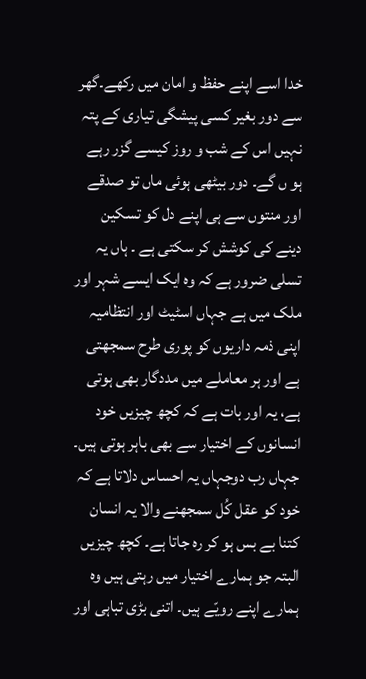خدا اسے اپنے حفظ و امان میں رکھے۔گھر سے دور بغیر کسی پیشگی تیاری کے پتہ نہیں اس کے شب و روز کیسے گزر رہے ہو ں گے۔ دور بیٹھی ہوئی ماں تو صدقے اور منتوں سے ہی اپنے دل کو تسکین دینے کی کوشش کر سکتی ہے ۔ ہاں یہ تسلی ضرور ہے کہ وہ ایک ایسے شہر اور ملک میں ہے جہاں اسٹیٹ اور انتظامیہ اپنی ذمہ داریوں کو پوری طرح سمجھتی ہے اور ہر معاملے میں مددگار بھی ہوتی ہے، یہ اور بات ہے کہ کچھ چیزیں خود انسانوں کے اختیار سے بھی باہر ہوتی ہیں۔ جہاں رب دوجہاں یہ احساس دلاتا ہے کہ خود کو عقل کُل سمجھنے والا یہ انسان کتنا بے بس ہو کر رہ جاتا ہے۔ کچھ چیزیں البتہ جو ہمارے اختیار میں رہتی ہیں وہ ہمارے اپنے رویّے ہیں۔ اتنی بڑی تباہی اور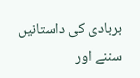بربادی کی داستانیں سننے اور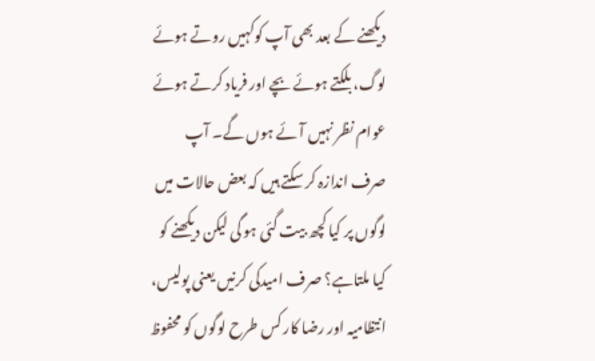دیکھنے کے بعد بھی آپ کوکہیں روتے ہوئے لوگ، بلکتے ہوئے بچے اور فریاد کرتے ہوئے عوام نظر نہیں آئے ہوں گے۔ آپ صرف اندازہ کر سکتے ہیں کہ بعض حالات میں لوگوں پر کیا کچھ بیت گئی ہو گی لیکن دیکھنے کو کیا ملتاہے؟ صرف امیدکی کرنیں یعنی پولیس، انتظامیہ اور رضا کار کس طرح لوگوں کو محفوظ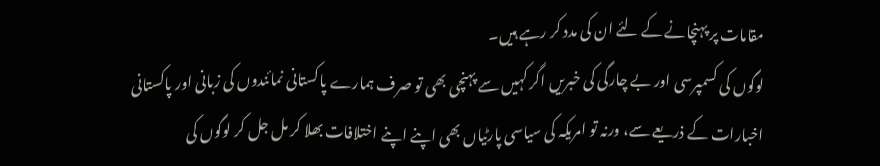مقامات پر پہنچانے کے لئے ان کی مدد کر رہے ہیں۔
لوگوں کی کسمپرسی اور بے چارگی کی خبریں اگر کہیں سے پہنچی بھی تو صرف ہمارے پاکستانی نمائندوں کی زبانی اور پاکستانی اخبارات کے ذریعے سے، ورنہ تو امریکہ کی سیاسی پارٹیاں بھی اپنے اپنے اختلافات بھلا کر مل جل کر لوگوں کی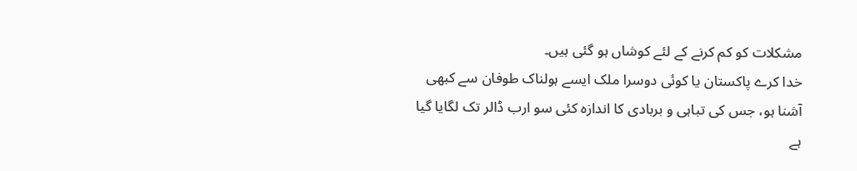مشکلات کو کم کرنے کے لئے کوشاں ہو گئی ہیں۔
خدا کرے پاکستان یا کوئی دوسرا ملک ایسے ہولناک طوفان سے کبھی آشنا ہو، جس کی تباہی و بربادی کا اندازہ کئی سو ارب ڈالر تک لگایا گیا ہے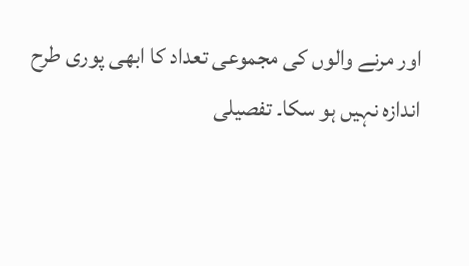اور مرنے والوں کی مجموعی تعداد کا ابھی پوری طرح اندازہ نہیں ہو سکا۔ تفصیلی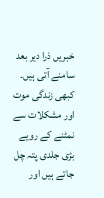خبریں ذرا دیر بعد سامنے آتی ہیں۔ کبھی زندگی موت اور مشکلات سے نمٹنے کے رویے بڑی جلدی پتہ چل جاتے ہیں اور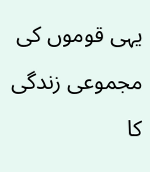یہی قوموں کی مجموعی زندگی کا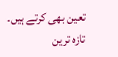تعین بھی کرتے ہیں۔
تازہ ترین